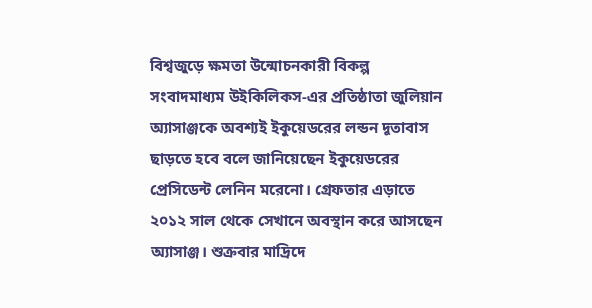বিশ্বজুড়ে ক্ষমতা উন্মোচনকারী বিকল্প সংবাদমাধ্যম উইকিলিকস-এর প্রতিষ্ঠাতা জুলিয়ান অ্যাসাঞ্জকে অবশ্যই ইকুয়েডরের লন্ডন দূতাবাস ছাড়তে হবে বলে জানিয়েছেন ইকুয়েডরের প্রেসিডেন্ট লেনিন মরেনো। গ্রেফতার এড়াতে ২০১২ সাল থেকে সেখানে অবস্থান করে আসছেন অ্যাসাঞ্জ। শুক্রবার মাদ্রিদে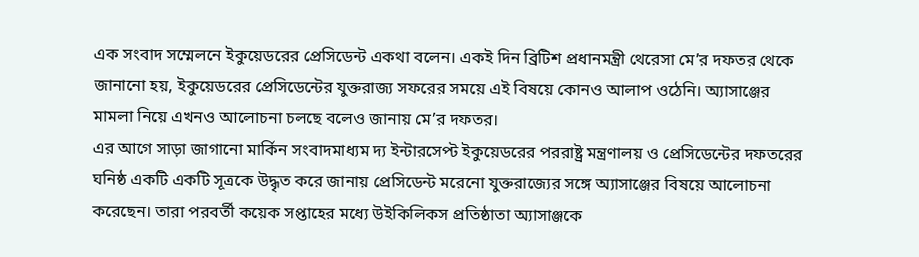এক সংবাদ সম্মেলনে ইকুয়েডরের প্রেসিডেন্ট একথা বলেন। একই দিন ব্রিটিশ প্রধানমন্ত্রী থেরেসা মে’র দফতর থেকে জানানো হয়, ইকুয়েডরের প্রেসিডেন্টের যুক্তরাজ্য সফরের সময়ে এই বিষয়ে কোনও আলাপ ওঠেনি। অ্যাসাঞ্জের মামলা নিয়ে এখনও আলোচনা চলছে বলেও জানায় মে’র দফতর।
এর আগে সাড়া জাগানো মার্কিন সংবাদমাধ্যম দ্য ইন্টারসেপ্ট ইকুয়েডরের পররাষ্ট্র মন্ত্রণালয় ও প্রেসিডেন্টের দফতরের ঘনিষ্ঠ একটি একটি সূত্রকে উদ্ধৃত করে জানায় প্রেসিডেন্ট মরেনো যুক্তরাজ্যের সঙ্গে অ্যাসাঞ্জের বিষয়ে আলোচনা করেছেন। তারা পরবর্তী কয়েক সপ্তাহের মধ্যে উইকিলিকস প্রতিষ্ঠাতা অ্যাসাঞ্জকে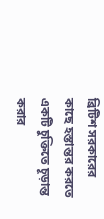ব্রিটিশ সরকারের কাছে হস্তান্তর করতে একটি চুক্তিতে চূড়ান্ত করার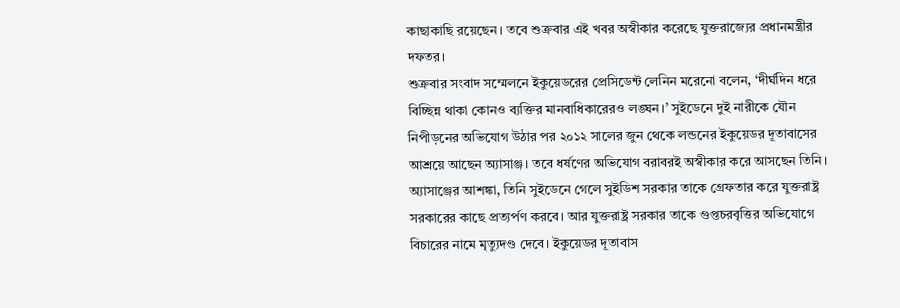কাছাকাছি রয়েছেন। তবে শুক্রবার এই খবর অস্বীকার করেছে যুক্তরাজ্যের প্রধানমন্ত্রীর দফতর।
শুক্রবার সংবাদ সম্মেলনে ইকুয়েডরের প্রেসিডেন্ট লেনিন মরেনো বলেন, ‘দীর্ঘদিন ধরে বিচ্ছিন্ন থাকা কোনও ব্যক্তির মানবাধিকারেরও লঙ্ঘন।’ সুইডেনে দুই নারীকে যৌন নিপীড়নের অভিযোগ উঠার পর ২০১২ সালের জুন থেকে লন্ডনের ইকুয়েডর দূতাবাসের আশ্রয়ে আছেন অ্যাসাঞ্জ। তবে ধর্ষণের অভিযোগ বরাবরই অস্বীকার করে আসছেন তিনি।
অ্যাসাঞ্জের আশঙ্কা, তিনি সুইডেনে গেলে সুইডিশ সরকার তাকে গ্রেফতার করে যুক্তরাষ্ট্র সরকারের কাছে প্রত্যর্পণ করবে। আর যুক্তরাষ্ট্র সরকার তাকে গুপ্তচরবৃত্তির অভিযোগে বিচারের নামে মৃত্যুদণ্ড দেবে। ইকুয়েডর দূতাবাস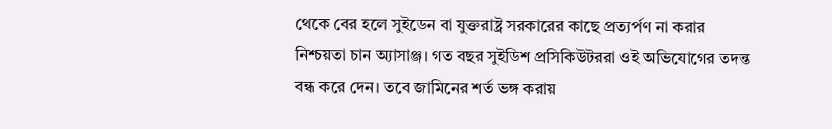থেকে বের হলে সুইডেন বা যুক্তরাষ্ট্র সরকারের কাছে প্রত্যর্পণ না করার নিশ্চয়তা চান অ্যাসাঞ্জ। গত বছর সুইডিশ প্রসিকিউটররা ওই অভিযোগের তদন্ত বন্ধ করে দেন। তবে জামিনের শর্ত ভঙ্গ করায়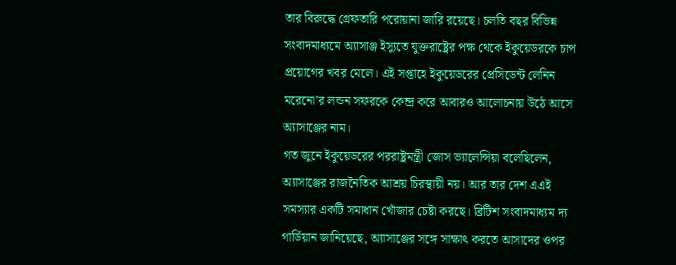তার বিরুদ্ধে গ্রেফতারি পরোয়ানা জারি রয়েছে। চলতি বছর বিভিন্ন সংবাদমাধ্যমে অ্যাসাঞ্জ ইস্যুতে যুক্তরাষ্ট্রের পক্ষ থেকে ইকুয়েডরকে চাপ প্রয়োগের খবর মেলে। এই সপ্তাহে ইকুয়েডরের প্রেসিডেন্ট লেনিন মরেনো’র লন্ডন সফরকে কেন্দ্র করে আবারও আলোচনায় উঠে আসে অ্যাসাঞ্জের নাম।
গত জুনে ইকুয়েডরের পররাষ্ট্রমন্ত্রী জোস ভ্যালেন্সিয়া বলেছিলেন, অ্যাসাঞ্জের রাজনৈতিক আশ্রয় চিরস্থায়ী নয়। আর তার দেশ এএই সমস্যার একটি সমাধান খোঁজার চেষ্টা করছে। ব্রিটিশ সংবাদমাধ্যম দ্য গার্ডিয়ান জানিয়েছে, অ্যাসাঞ্জের সঙ্গে সাক্ষাৎ করতে আসাদের ওপর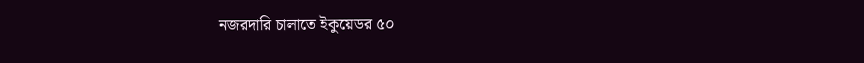নজরদারি চালাতে ইকুয়েডর ৫০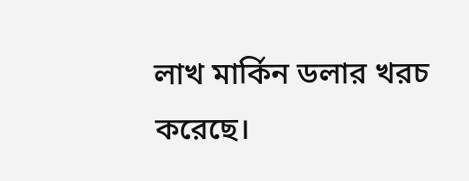লাখ মার্কিন ডলার খরচ করেছে।